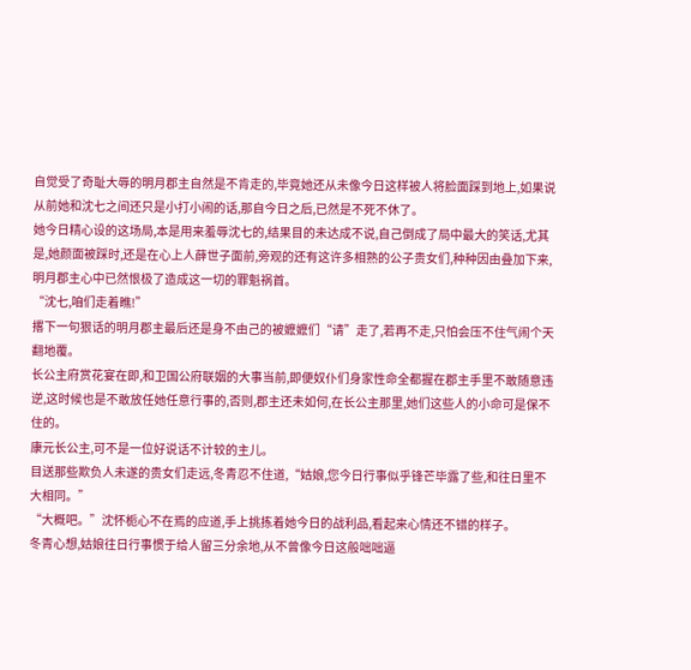自觉受了奇耻大辱的明月郡主自然是不肯走的,毕竟她还从未像今日这样被人将脸面踩到地上,如果说从前她和沈七之间还只是小打小闹的话,那自今日之后,已然是不死不休了。
她今日精心设的这场局,本是用来羞辱沈七的,结果目的未达成不说,自己倒成了局中最大的笑话,尤其是,她颜面被踩时,还是在心上人薛世子面前,旁观的还有这许多相熟的公子贵女们,种种因由叠加下来,明月郡主心中已然恨极了造成这一切的罪魁祸首。
“沈七,咱们走着瞧!”
撂下一句狠话的明月郡主最后还是身不由己的被嬷嬷们“请”走了,若再不走,只怕会压不住气闹个天翻地覆。
长公主府赏花宴在即,和卫国公府联姻的大事当前,即便奴仆们身家性命全都握在郡主手里不敢随意违逆,这时候也是不敢放任她任意行事的,否则,郡主还未如何,在长公主那里,她们这些人的小命可是保不住的。
康元长公主,可不是一位好说话不计较的主儿。
目送那些欺负人未遂的贵女们走远,冬青忍不住道,“姑娘,您今日行事似乎锋芒毕露了些,和往日里不大相同。”
“大概吧。”沈怀栀心不在焉的应道,手上挑拣着她今日的战利品,看起来心情还不错的样子。
冬青心想,姑娘往日行事惯于给人留三分余地,从不曾像今日这般咄咄逼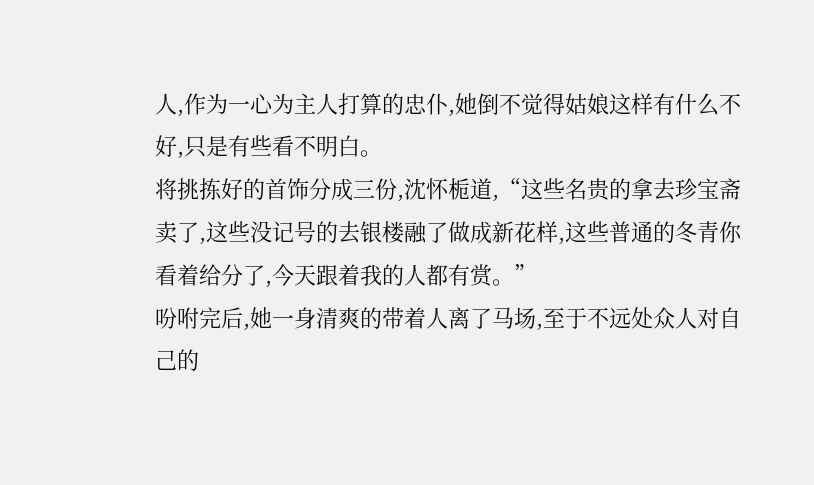人,作为一心为主人打算的忠仆,她倒不觉得姑娘这样有什么不好,只是有些看不明白。
将挑拣好的首饰分成三份,沈怀栀道,“这些名贵的拿去珍宝斋卖了,这些没记号的去银楼融了做成新花样,这些普通的冬青你看着给分了,今天跟着我的人都有赏。”
吩咐完后,她一身清爽的带着人离了马场,至于不远处众人对自己的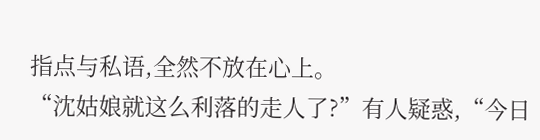指点与私语,全然不放在心上。
“沈姑娘就这么利落的走人了?”有人疑惑,“今日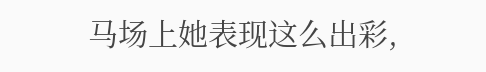马场上她表现这么出彩,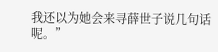我还以为她会来寻薛世子说几句话呢。”